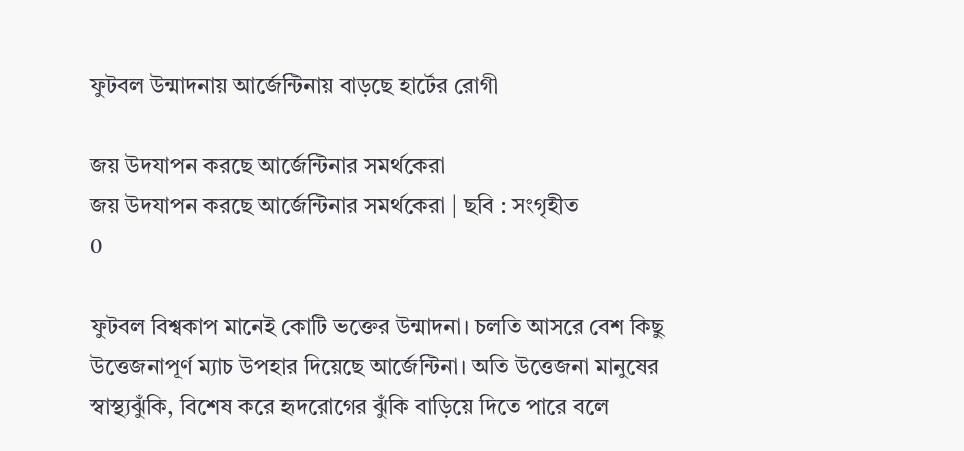ফুটবল উন্মাদনায় আর্জেন্টিনায় বাড়ছে হার্টের রোগী

জয় উদযাপন করছে আর্জেন্টিনার সমর্থকেরা
জয় উদযাপন করছে আর্জেন্টিনার সমর্থকেরা | ছবি : সংগৃহীত
0

ফুটবল বিশ্বকাপ মানেই কোটি ভক্তের উন্মাদনা। চলতি আসরে বেশ কিছু উত্তেজনাপূর্ণ ম্যাচ উপহার দিয়েছে আর্জেন্টিনা। অতি উত্তেজনা মানুষের স্বাস্থ্যঝুঁকি, বিশেষ করে হৃদরোগের ঝুঁকি বাড়িয়ে দিতে পারে বলে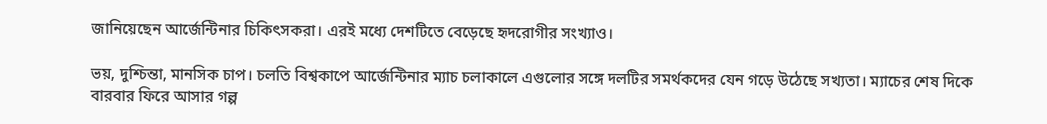জানিয়েছেন আর্জেন্টিনার চিকিৎসকরা। এরই মধ্যে দেশটিতে বেড়েছে হৃদরোগীর সংখ্যাও।

ভয়, দুশ্চিন্তা, মানসিক চাপ। চলতি বিশ্বকাপে আর্জেন্টিনার ম্যাচ চলাকালে এগুলোর সঙ্গে দলটির সমর্থকদের যেন গড়ে উঠেছে সখ্যতা। ম্যাচের শেষ দিকে বারবার ফিরে আসার গল্প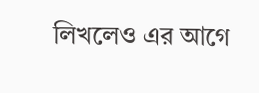লিখলেও এর আগে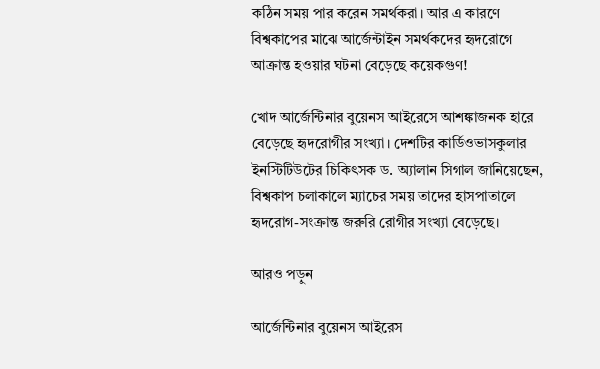কঠিন সময় পার করেন সমর্থকরা। আর এ কারণে বিশ্বকাপের মাঝে আর্জেন্টাইন সমর্থকদের হৃদরোগে আক্রান্ত হওয়ার ঘটনা বেড়েছে কয়েকগুণ!

খোদ আর্জেন্টিনার বুয়েনস আইরেসে আশঙ্কাজনক হারে বেড়েছে হৃদরোগীর সংখ্যা। দেশটির কার্ডিওভাসকুলার ইনস্টিটিউটের চিকিৎসক ড. অ্যালান সিগাল জানিয়েছেন, বিশ্বকাপ চলাকালে ম্যাচের সময় তাদের হাসপাতালে হৃদরোগ-সংক্রান্ত জরুরি রোগীর সংখ্যা বেড়েছে।

আরও পড়ুন

আর্জেন্টিনার বুয়েনস আইরেস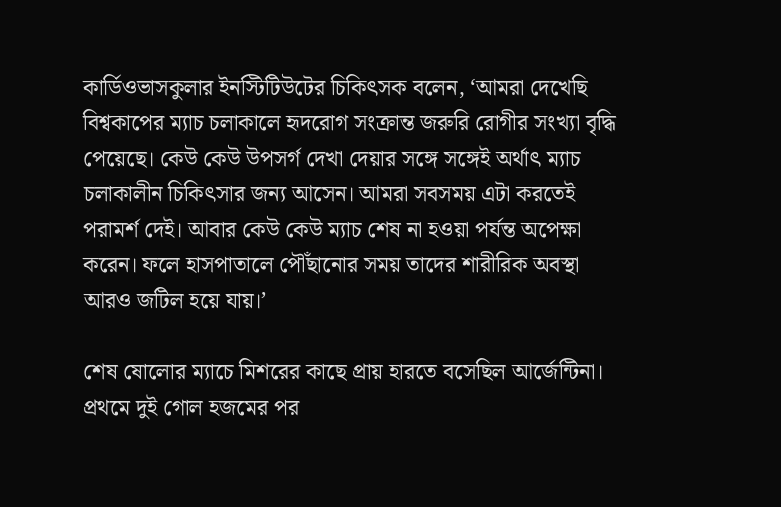কার্ডিওভাসকুলার ইনস্টিটিউটের চিকিৎসক বলেন, ‘আমরা দেখেছি বিশ্বকাপের ম্যাচ চলাকালে হৃদরোগ সংক্রান্ত জরুরি রোগীর সংখ্যা বৃদ্ধি পেয়েছে। কেউ কেউ উপসর্গ দেখা দেয়ার সঙ্গে সঙ্গেই অর্থাৎ ম্যাচ চলাকালীন চিকিৎসার জন্য আসেন। আমরা সবসময় এটা করতেই পরামর্শ দেই। আবার কেউ কেউ ম্যাচ শেষ না হওয়া পর্যন্ত অপেক্ষা করেন। ফলে হাসপাতালে পৌঁছানোর সময় তাদের শারীরিক অবস্থা আরও জটিল হয়ে যায়।’

শেষ ষোলোর ম্যাচে মিশরের কাছে প্রায় হারতে বসেছিল আর্জেন্টিনা। প্রথমে দুই গোল হজমের পর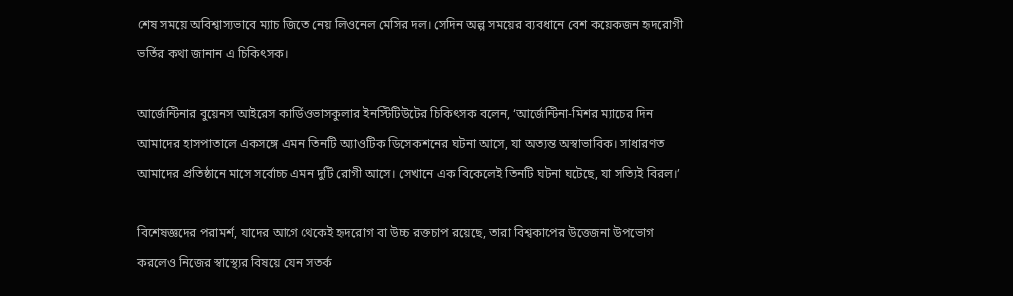শেষ সময়ে অবিশ্বাস্যভাবে ম্যাচ জিতে নেয় লিওনেল মেসির দল। সেদিন অল্প সময়ের ব্যবধানে বেশ কয়েকজন হৃদরোগী ভর্তির কথা জানান এ চিকিৎসক।

আর্জেন্টিনার বুয়েনস আইরেস কার্ডিওভাসকুলার ইনস্টিটিউটের চিকিৎসক বলেন, ‘আর্জেন্টিনা-মিশর ম্যাচের দিন আমাদের হাসপাতালে একসঙ্গে এমন তিনটি অ্যাওটিক ডিসেকশনের ঘটনা আসে, যা অত্যন্ত অস্বাভাবিক। সাধারণত আমাদের প্রতিষ্ঠানে মাসে সর্বোচ্চ এমন দুটি রোগী আসে। সেখানে এক বিকেলেই তিনটি ঘটনা ঘটেছে, যা সত্যিই বিরল।’

বিশেষজ্ঞদের পরামর্শ, যাদের আগে থেকেই হৃদরোগ বা উচ্চ রক্তচাপ রয়েছে, তারা বিশ্বকাপের উত্তেজনা উপভোগ করলেও নিজের স্বাস্থ্যের বিষয়ে যেন সতর্ক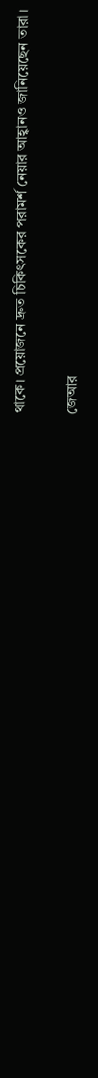থাকে। প্রয়োজনে দ্রুত চিকিৎসকের পরামর্শ নেয়ার আহ্বানও জানিয়েছেন তারা।

জেআর